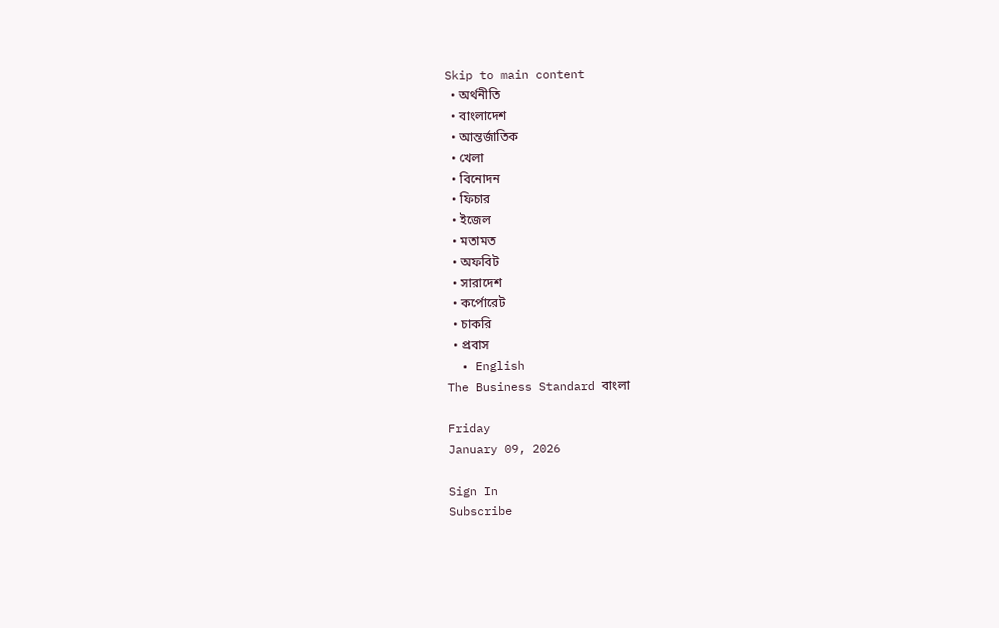Skip to main content
  • অর্থনীতি
  • বাংলাদেশ
  • আন্তর্জাতিক
  • খেলা
  • বিনোদন
  • ফিচার
  • ইজেল
  • মতামত
  • অফবিট
  • সারাদেশ
  • কর্পোরেট
  • চাকরি
  • প্রবাস
  • English
The Business Standard বাংলা

Friday
January 09, 2026

Sign In
Subscribe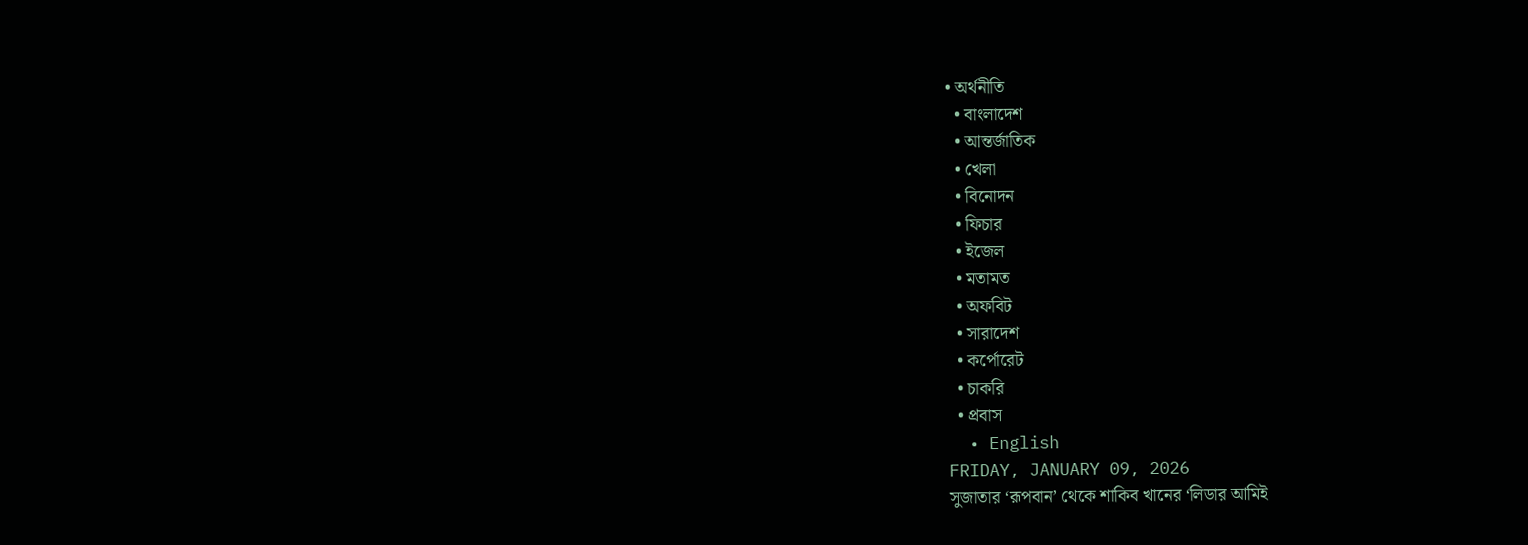• অর্থনীতি
  • বাংলাদেশ
  • আন্তর্জাতিক
  • খেলা
  • বিনোদন
  • ফিচার
  • ইজেল
  • মতামত
  • অফবিট
  • সারাদেশ
  • কর্পোরেট
  • চাকরি
  • প্রবাস
  • English
FRIDAY, JANUARY 09, 2026
সুজাতার ‘রূপবান’ থেকে শাকিব খানের ‘লিডার আমিই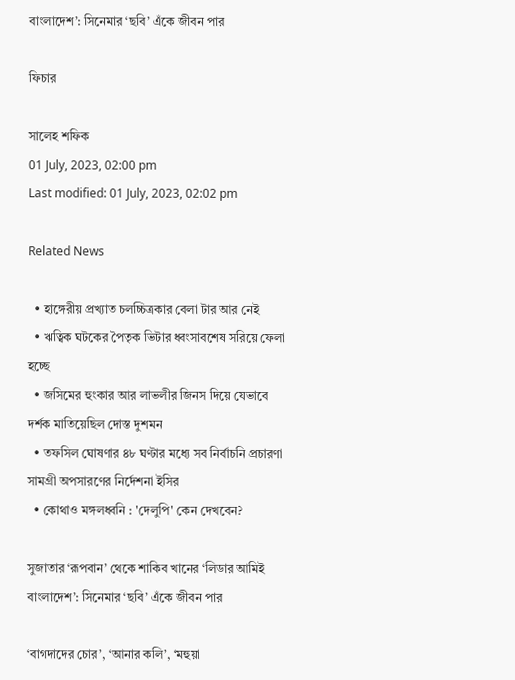বাংলাদেশ’: সিনেমার ‘ছবি’ এঁকে জীবন পার

ফিচার

সালেহ শফিক
01 July, 2023, 02:00 pm
Last modified: 01 July, 2023, 02:02 pm

Related News

  • হাঙ্গেরীয় প্রখ্যাত চলচ্চিত্রকার বেলা টার আর নেই
  • ঋত্বিক ঘটকের পৈতৃক ভিটার ধ্বংসাবশেষ সরিয়ে ফেলা হচ্ছে
  • জসিমের হুংকার আর লাভলীর জিনস দিয়ে যেভাবে দর্শক মাতিয়েছিল দোস্ত দুশমন
  • তফসিল ঘোষণার ৪৮ ঘণ্টার মধ্যে সব নির্বাচনি প্রচারণা সামগ্রী অপসারণের নির্দেশনা ইসির
  • কোথাও মঙ্গলধ্বনি : 'দেলুপি' কেন দেখবেন?

সুজাতার ‘রূপবান’ থেকে শাকিব খানের ‘লিডার আমিই বাংলাদেশ’: সিনেমার ‘ছবি’ এঁকে জীবন পার

‘বাগদাদের চোর’, ‘আনার কলি’, ‘মহুয়া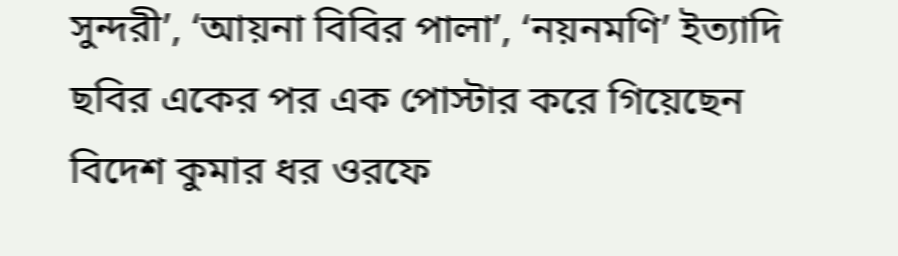সুন্দরী’, ‘আয়না বিবির পালা’, ‘নয়নমণি’ ইত্যাদি ছবির একের পর এক পোস্টার করে গিয়েছেন বিদেশ কুমার ধর ওরফে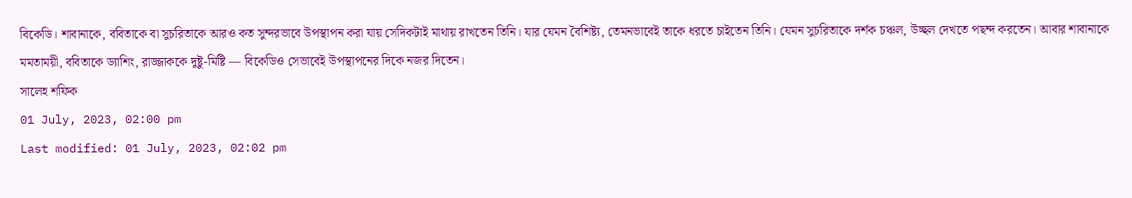বিকেডি। শাবানাকে, ববিতাকে বা সুচরিতাকে আরও কত সুন্দরভাবে উপস্থাপন করা যায় সেদিকটাই মাথায় রাখতেন তিনি। যার যেমন বৈশিষ্ট্য, তেমনভাবেই তাকে ধরতে চাইতেন তিনি। যেমন সুচরিতাকে দর্শক চঞ্চল, উচ্ছল দেখতে পছন্দ করতেন। আবার শাবানাকে মমতাময়ী, ববিতাকে ড্যাশিং, রাজ্জাককে দুষ্টু-মিষ্টি — বিকেডিও সেভাবেই উপস্থাপনের দিকে নজর দিতেন।
সালেহ শফিক
01 July, 2023, 02:00 pm
Last modified: 01 July, 2023, 02:02 pm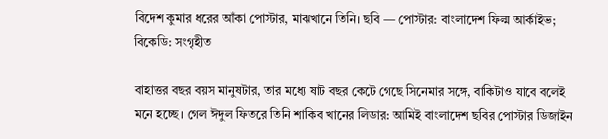বিদেশ কুমার ধরের আঁকা পোস্টার, মাঝখানে তিনি। ছবি — পোস্টার: বাংলাদেশ ফিল্ম আর্কাইভ; বিকেডি: সংগৃহীত

বাহাত্তর বছর বয়স মানুষটার, তার মধ্যে ষাট বছর কেটে গেছে সিনেমার সঙ্গে, বাকিটাও যাবে বলেই মনে হচ্ছে। গেল ঈদুল ফিতরে তিনি শাকিব খানের লিডার: আমিই বাংলাদেশ ছবির পোস্টার ডিজাইন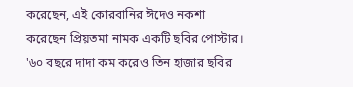করেছেন, এই কোরবানির ঈদেও নকশা করেছেন প্রিয়তমা নামক একটি ছবির পোস্টার। '৬০ বছরে দাদা কম করেও তিন হাজার ছবির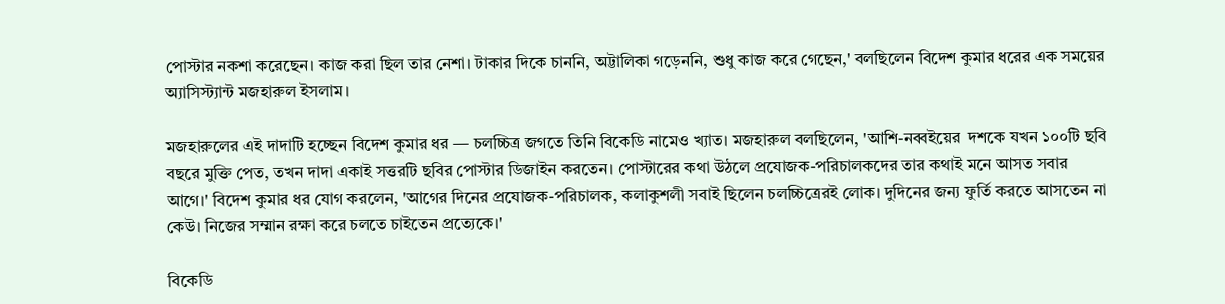পোস্টার নকশা করেছেন। কাজ করা ছিল তার নেশা। টাকার দিকে চাননি, অট্টালিকা গড়েননি, শুধু কাজ করে গেছেন,' বলছিলেন বিদেশ কুমার ধরের এক সময়ের অ্যাসিস্ট্যান্ট মজহারুল ইসলাম।

মজহারুলের এই দাদাটি হচ্ছেন বিদেশ কুমার ধর — চলচ্চিত্র জগতে তিনি বিকেডি নামেও খ্যাত। মজহারুল বলছিলেন, 'আশি-নব্বইয়ের  দশকে যখন ১০০টি ছবি বছরে মুক্তি পেত, তখন দাদা একাই সত্তরটি ছবির পোস্টার ডিজাইন করতেন। পোস্টারের কথা উঠলে প্রযোজক-পরিচালকদের তার কথাই মনে আসত সবার আগে।' বিদেশ কুমার ধর যোগ করলেন, 'আগের দিনের প্রযোজক-পরিচালক, কলাকুশলী সবাই ছিলেন চলচ্চিত্রেরই লোক। দুদিনের জন্য ফুর্তি করতে আসতেন না কেউ। নিজের সম্মান রক্ষা করে চলতে চাইতেন প্রত্যেকে।'

বিকেডি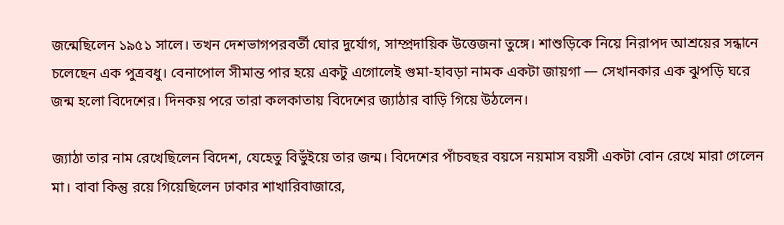জন্মেছিলেন ১৯৫১ সালে। তখন দেশভাগপরবর্তী ঘোর দুর্যোগ, সাম্প্রদায়িক উত্তেজনা তুঙ্গে। শাশুড়িকে নিয়ে নিরাপদ আশ্রয়ের সন্ধানে চলেছেন এক পুত্রবধু। বেনাপোল সীমান্ত পার হয়ে একটু এগোলেই গুমা-হাবড়া নামক একটা জায়গা — সেখানকার এক ঝুপড়ি ঘরে জন্ম হলো বিদেশের। দিনকয় পরে তারা কলকাতায় বিদেশের জ্যাঠার বাড়ি গিয়ে উঠলেন।

জ্যাঠা তার নাম রেখেছিলেন বিদেশ, যেহেতু বিভুঁইয়ে তার জন্ম। বিদেশের পাঁচবছর বয়সে নয়মাস বয়সী একটা বোন রেখে মারা গেলেন মা। বাবা কিন্তু রয়ে গিয়েছিলেন ঢাকার শাখারিবাজারে,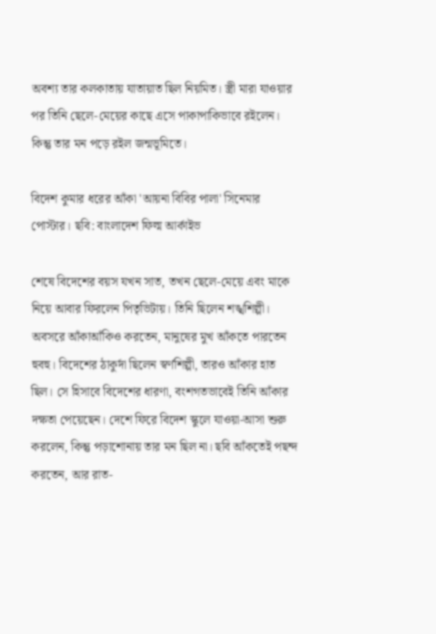অবশ্য তার কলকাতায় যাতায়াত ছিল নিয়মিত। স্ত্রী মারা যাওয়ার পর তিনি ছেলে-মেয়ের কাছে এসে পাকাপাকিভাবে রইলেন। কিন্তু তার মন পড়ে রইল জন্মভূমিতে।

বিদেশ কুমার ধরের আঁকা 'আয়না বিবির পালা' সিনেমার পোস্টার। ছবি: বাংলাদেশ ফিল্ম আর্কাইভ

শেষে বিদেশের বয়স যখন সাত, তখন ছেলে-মেয়ে এবং মাকে নিয়ে আবার ফিরলেন পিতৃভিটায়। তিনি ছিলেন শঙ্খশিল্পী। অবসরে আঁকাআঁকিও করতেন, মানুষের মুখ আঁকতে পারতেন হুবহু। বিদেশের ঠাকুর্দা ছিলেন স্বর্ণশিল্পী, তারও আঁকার হাত ছিল। সে হিসাবে বিদেশের ধারণা, বংশগতভাবেই তিনি আঁকার দক্ষতা পেয়েছেন। দেশে ফিরে বিদেশ স্কুলে যাওয়া-আসা শুরু করলেন, কিন্তু পড়াশোনায় তার মন ছিল না। ছবি আঁকতেই পছন্দ করতেন, আর রাত-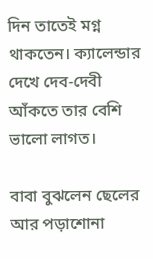দিন তাতেই মগ্ন থাকতেন। ক্যালেন্ডার দেখে দেব-দেবী আঁকতে তার বেশি ভালো লাগত।

বাবা বুঝলেন ছেলের আর পড়াশোনা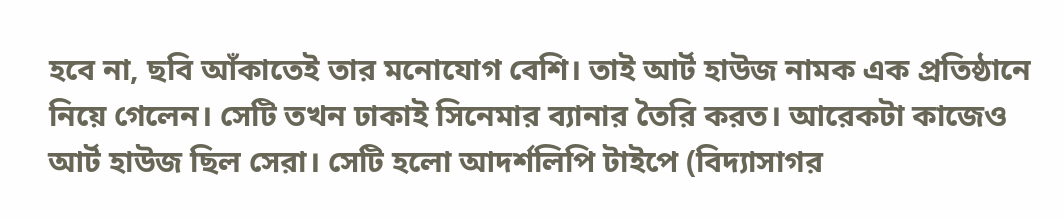হবে না, ছবি আঁকাতেই তার মনোযোগ বেশি। তাই আর্ট হাউজ নামক এক প্রতিষ্ঠানে নিয়ে গেলেন। সেটি তখন ঢাকাই সিনেমার ব্যানার তৈরি করত। আরেকটা কাজেও আর্ট হাউজ ছিল সেরা। সেটি হলো আদর্শলিপি টাইপে (বিদ্যাসাগর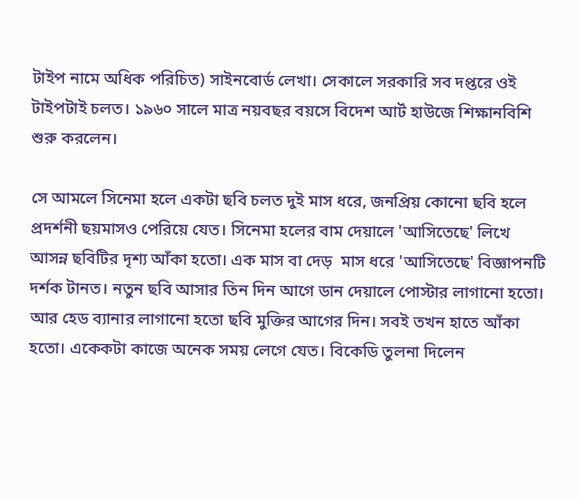টাইপ নামে অধিক পরিচিত) সাইনবোর্ড লেখা। সেকালে সরকারি সব দপ্তরে ওই টাইপটাই চলত। ১৯৬০ সালে মাত্র নয়বছর বয়সে বিদেশ আর্ট হাউজে শিক্ষানবিশি শুরু করলেন।

সে আমলে সিনেমা হলে একটা ছবি চলত দুই মাস ধরে, জনপ্রিয় কোনো ছবি হলে প্রদর্শনী ছয়মাসও পেরিয়ে যেত। সিনেমা হলের বাম দেয়ালে 'আসিতেছে' লিখে আসন্ন ছবিটির দৃশ্য আঁকা হতো। এক মাস বা দেড়  মাস ধরে 'আসিতেছে' বিজ্ঞাপনটি দর্শক টানত। নতুন ছবি আসার তিন দিন আগে ডান দেয়ালে পোস্টার লাগানো হতো। আর হেড ব্যানার লাগানো হতো ছবি মুক্তির আগের দিন। সবই তখন হাতে আঁকা হতো। একেকটা কাজে অনেক সময় লেগে যেত। বিকেডি তুলনা দিলেন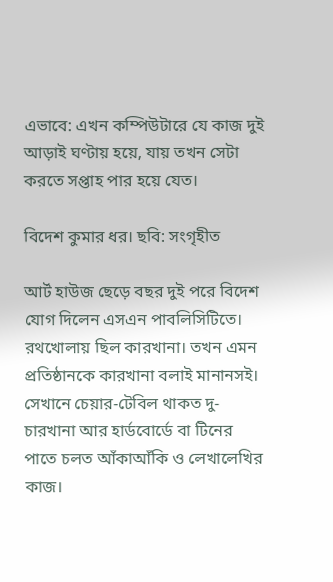এভাবে: এখন কম্পিউটারে যে কাজ দুই আড়াই ঘণ্টায় হয়ে, যায় তখন সেটা করতে সপ্তাহ পার হয়ে যেত।

বিদেশ কুমার ধর। ছবি: সংগৃহীত

আর্ট হাউজ ছেড়ে বছর দুই পরে বিদেশ যোগ দিলেন এসএন পাবলিসিটিতে। রথখোলায় ছিল কারখানা। তখন এমন প্রতিষ্ঠানকে কারখানা বলাই মানানসই। সেখানে চেয়ার-টেবিল থাকত দু-চারখানা আর হার্ডবোর্ডে বা টিনের পাতে চলত আঁকাআঁকি ও লেখালেখির কাজ।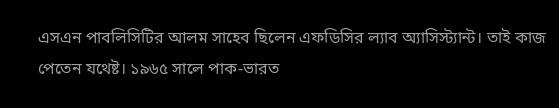এসএন পাবলিসিটির আলম সাহেব ছিলেন এফডিসির ল্যাব অ্যাসিস্ট্যান্ট। তাই কাজ পেতেন যথেষ্ট। ১৯৬৫ সালে পাক-ভারত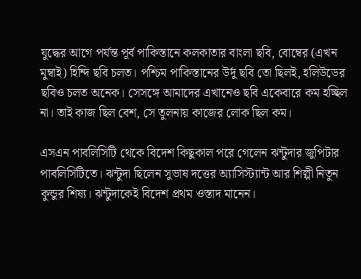যুদ্ধের আগে পর্যন্ত পূর্ব পাকিস্তানে কলকাতার বাংলা ছবি, বোম্বের (এখন মুম্বাই) হিন্দি ছবি চলত। পশ্চিম পাকিস্তানের উর্দু ছবি তো ছিলই, হলিউডের ছবিও চলত অনেক। সেসঙ্গে আমাদের এখানেও ছবি একেবারে কম হচ্ছিল না। তাই কাজ ছিল বেশ, সে তুলনায় কাজের লোক ছিল কম।

এসএন পাবলিসিটি থেকে বিদেশ কিছুকাল পরে গেলেন ঝন্টুদার জুপিটার পাবলিসিটিতে। ঝন্টুদা ছিলেন সুভাষ দত্তের অ্যাসিস্ট্যান্ট আর শিল্পী নিতুন কুন্ডুর শিষ্য। ঝন্টুদাকেই বিদেশ প্রথম ওস্তাদ মানেন।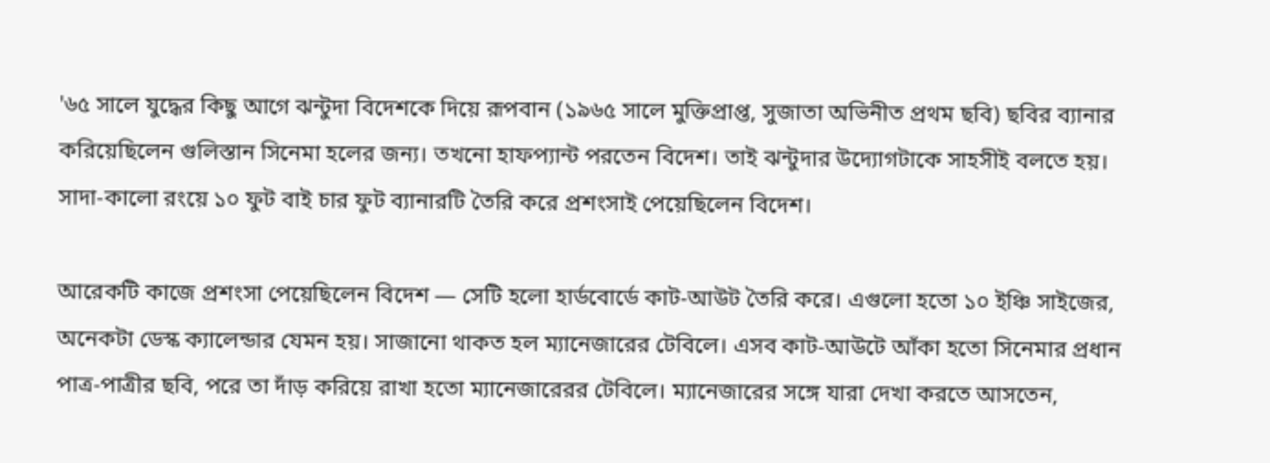'৬৫ সালে যুদ্ধের কিছু আগে ঝন্টুদা বিদেশকে দিয়ে রূপবান (১৯৬৫ সালে মুক্তিপ্রাপ্ত, সুজাতা অভিনীত প্রথম ছবি) ছবির ব্যানার করিয়েছিলেন গুলিস্তান সিনেমা হলের জন্য। তখনো হাফপ্যান্ট পরতেন বিদেশ। তাই ঝন্টুদার উদ্যোগটাকে সাহসীই বলতে হয়। সাদা-কালো রংয়ে ১০ ফুট বাই চার ফুট ব্যানারটি তৈরি করে প্রশংসাই পেয়েছিলেন বিদেশ।

আরেকটি কাজে প্রশংসা পেয়েছিলেন বিদেশ — সেটি হলো হার্ডবোর্ডে কাট-আউট তৈরি করে। এগুলো হতো ১০ ইঞ্চি সাইজের, অনেকটা ডেস্ক ক্যালেন্ডার যেমন হয়। সাজানো থাকত হল ম্যানেজারের টেবিলে। এসব কাট-আউটে আঁকা হতো সিনেমার প্রধান পাত্র-পাত্রীর ছবি, পরে তা দাঁড় করিয়ে রাখা হতো ম্যানেজারেরর টেবিলে। ম্যানেজারের সঙ্গে যারা দেখা করতে আসতেন,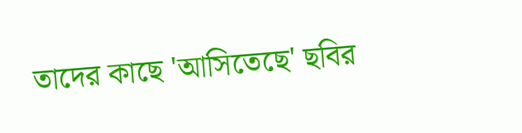তাদের কাছে 'আসিতেছে' ছবির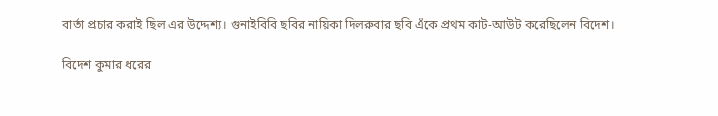বার্তা প্রচার করাই ছিল এর উদ্দেশ্য। গুনাইবিবি ছবির নায়িকা দিলরুবার ছবি এঁকে প্রথম কাট-আউট করেছিলেন বিদেশ।

বিদেশ কুমার ধরের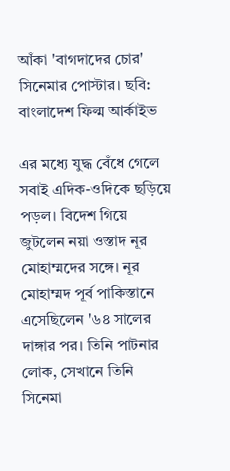আঁকা 'বাগদাদের চোর' সিনেমার পোস্টার। ছবি: বাংলাদেশ ফিল্ম আর্কাইভ

এর মধ্যে যুদ্ধ বেঁধে গেলে সবাই এদিক-ওদিকে ছড়িয়ে পড়ল। বিদেশ গিয়ে জুটলেন নয়া ওস্তাদ নূর মোহাম্মদের সঙ্গে। নূর মোহাম্মদ পূর্ব পাকিস্তানে এসেছিলেন '৬৪ সালের দাঙ্গার পর। তিনি পাটনার লোক, সেখানে তিনি সিনেমা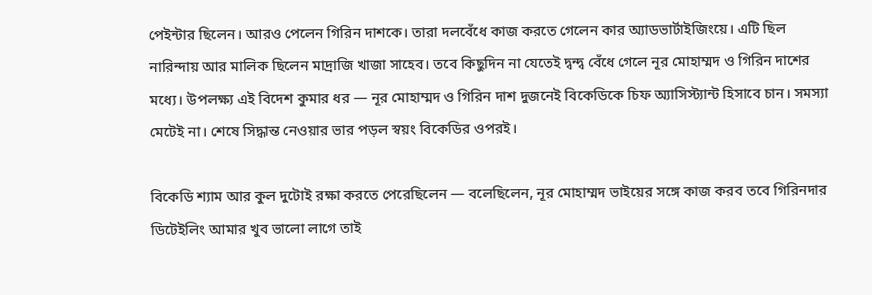পেইন্টার ছিলেন। আরও পেলেন গিরিন দাশকে। তারা দলবেঁধে কাজ করতে গেলেন কার অ্যাডভার্টাইজিংয়ে। এটি ছিল নারিন্দায় আর মালিক ছিলেন মাদ্রাজি খাজা সাহেব। তবে কিছুদিন না যেতেই দ্বন্দ্ব বেঁধে গেলে নূর মোহাম্মদ ও গিরিন দাশের মধ্যে। উপলক্ষ্য এই বিদেশ কুমার ধর — নূর মোহাম্মদ ও গিরিন দাশ দুজনেই বিকেডিকে চিফ অ্যাসিস্ট্যান্ট হিসাবে চান। সমস্যা মেটেই না। শেষে সিদ্ধান্ত নেওয়ার ভার পড়ল স্বয়ং বিকেডির ওপরই।

বিকেডি শ্যাম আর কুল দুটোই রক্ষা করতে পেরেছিলেন — বলেছিলেন, নূর মোহাম্মদ ভাইয়ের সঙ্গে কাজ করব তবে গিরিনদার ডিটেইলিং আমার খুব ভালো লাগে তাই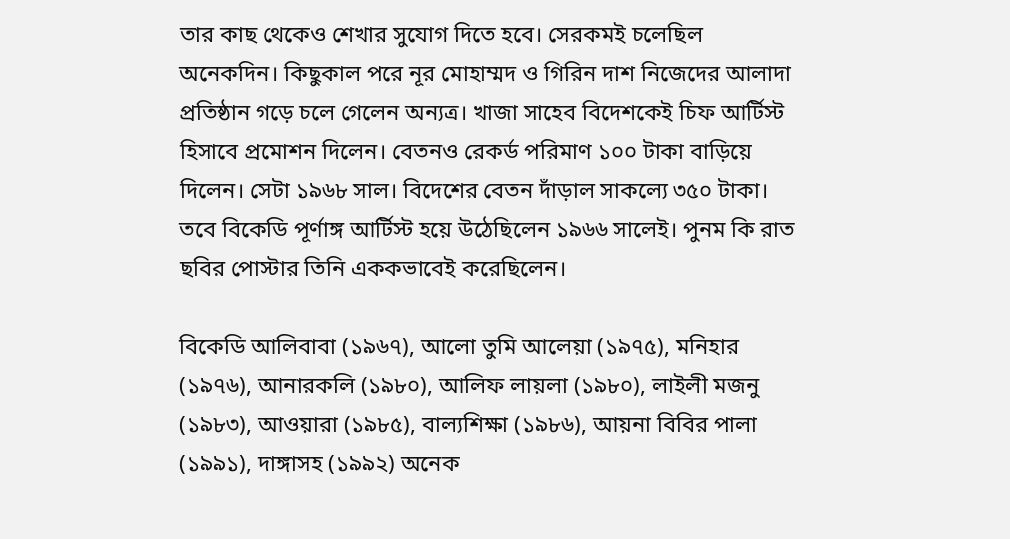তার কাছ থেকেও শেখার সুযোগ দিতে হবে। সেরকমই চলেছিল অনেকদিন। কিছুকাল পরে নূর মোহাম্মদ ও গিরিন দাশ নিজেদের আলাদা প্রতিষ্ঠান গড়ে চলে গেলেন অন্যত্র। খাজা সাহেব বিদেশকেই চিফ আর্টিস্ট হিসাবে প্রমোশন দিলেন। বেতনও রেকর্ড পরিমাণ ১০০ টাকা বাড়িয়ে দিলেন। সেটা ১৯৬৮ সাল। বিদেশের বেতন দাঁড়াল সাকল্যে ৩৫০ টাকা। তবে বিকেডি পূর্ণাঙ্গ আর্টিস্ট হয়ে উঠেছিলেন ১৯৬৬ সালেই। পুনম কি রাত ছবির পোস্টার তিনি এককভাবেই করেছিলেন।

বিকেডি আলিবাবা (১৯৬৭), আলো তুমি আলেয়া (১৯৭৫), মনিহার (১৯৭৬), আনারকলি (১৯৮০), আলিফ লায়লা (১৯৮০), লাইলী মজনু (১৯৮৩), আওয়ারা (১৯৮৫), বাল্যশিক্ষা (১৯৮৬), আয়না বিবির পালা (১৯৯১), দাঙ্গাসহ (১৯৯২) অনেক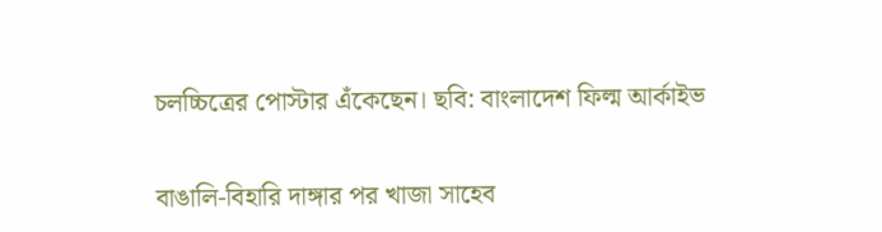চলচ্চিত্রের পোস্টার এঁকেছেন। ছবি: বাংলাদেশ ফিল্ম আর্কাইভ

বাঙালি-বিহারি দাঙ্গার পর খাজা সাহেব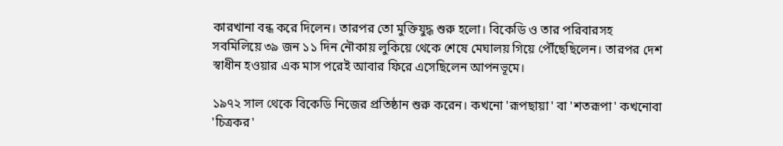কারখানা বন্ধ করে দিলেন। তারপর তো মুক্তিযুদ্ধ শুরু হলো। বিকেডি ও তার পরিবারসহ সবমিলিয়ে ৩৯ জন ১১ দিন নৌকায় লুকিয়ে থেকে শেষে মেঘালয় গিয়ে পৌঁছেছিলেন। তারপর দেশ স্বাধীন হওয়ার এক মাস পরেই আবার ফিরে এসেছিলেন আপনভূমে।

১৯৭২ সাল থেকে বিকেডি নিজের প্রতিষ্ঠান শুরু করেন। কখনো 'রূপছায়া' বা 'শতরূপা' কখনোবা 'চিত্রকর'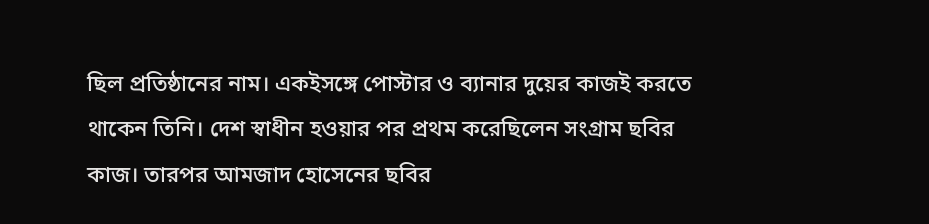ছিল প্রতিষ্ঠানের নাম। একইসঙ্গে পোস্টার ও ব্যানার দুয়ের কাজই করতে থাকেন তিনি। দেশ স্বাধীন হওয়ার পর প্রথম করেছিলেন সংগ্রাম ছবির কাজ। তারপর আমজাদ হোসেনের ছবির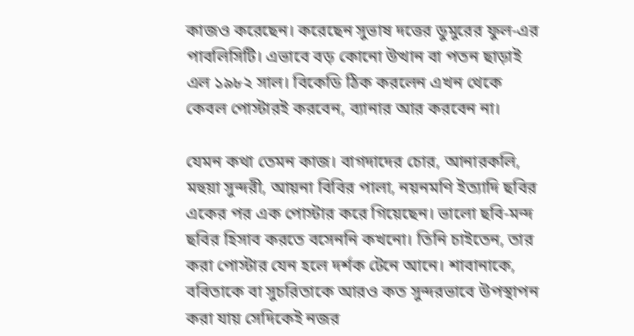কাজও করেছেন। করেছেন সুভাষ দত্তের ডুমুরের ফুল-এর পাবলিসিটি। এভাবে বড় কোনো উত্থান বা পতন ছাড়াই এল ১৯৮২ সাল। বিকেডি ঠিক করলেন এখন থেকে কেবল পোস্টারই করবেন, ব্যানার আর করবেন না।

যেমন কথা তেমন কাজ। বাগদাদের চোর, আনারকলি, মহুয়া সুন্দরী, আয়না বিবির পালা, নয়নমণি ইত্যাদি ছবির একের পর এক পোস্টার করে গিয়েছেন। ভালো ছবি-মন্দ ছবির হিসাব করতে বসেননি কখনো। তিনি চাইতেন, তার করা পোস্টার যেন হলে দর্শক টেনে আনে। শাবানাকে, ববিতাকে বা সুচরিতাকে আরও কত সুন্দরভাবে উপস্থাপন করা যায় সেদিকেই নজর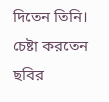দিতেন তিনি। চেষ্টা করতেন ছবির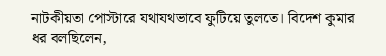নাটকীয়তা পোস্টারে যথাযথভাবে ফুটিয়ে তুলতে। বিদেশ কুমার ধর বলছিলেন,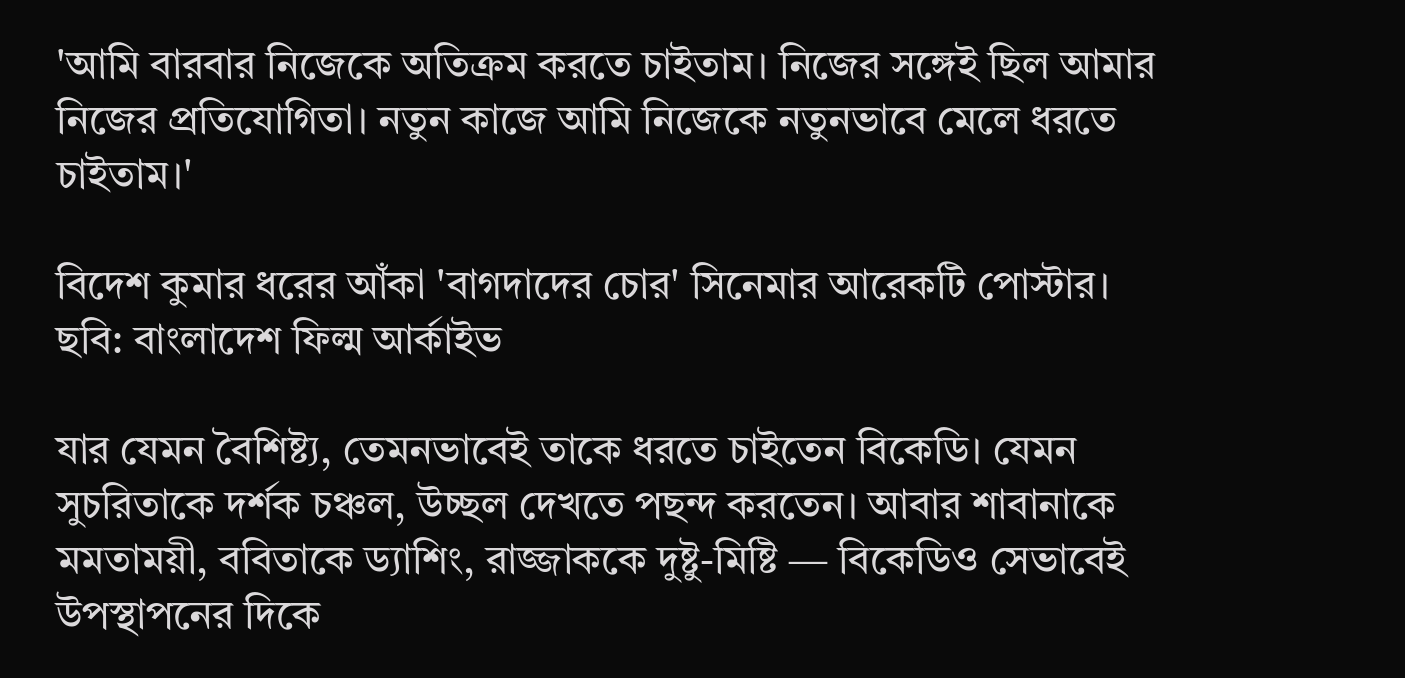'আমি বারবার নিজেকে অতিক্রম করতে চাইতাম। নিজের সঙ্গেই ছিল আমার নিজের প্রতিযোগিতা। নতুন কাজে আমি নিজেকে নতুনভাবে মেলে ধরতে চাইতাম।'

বিদেশ কুমার ধরের আঁকা 'বাগদাদের চোর' সিনেমার আরেকটি পোস্টার। ছবি: বাংলাদেশ ফিল্ম আর্কাইভ

যার যেমন বৈশিষ্ট্য, তেমনভাবেই তাকে ধরতে চাইতেন বিকেডি। যেমন সুচরিতাকে দর্শক চঞ্চল, উচ্ছল দেখতে পছন্দ করতেন। আবার শাবানাকে মমতাময়ী, ববিতাকে ড্যাশিং, রাজ্জাককে দুষ্টু-মিষ্টি — বিকেডিও সেভাবেই উপস্থাপনের দিকে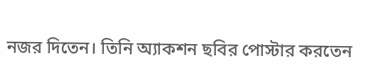নজর দিতেন। তিনি অ্যাকশন ছবির পোস্টার করতেন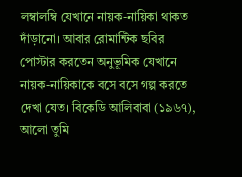লম্বালম্বি যেখানে নায়ক-নায়িকা থাকত দাঁড়ানো। আবার রোমান্টিক ছবির পোস্টার করতেন অনুভূমিক যেখানে নায়ক-নায়িকাকে বসে বসে গল্প করতে দেখা যেত। বিকেডি আলিবাবা (১৯৬৭), আলো তুমি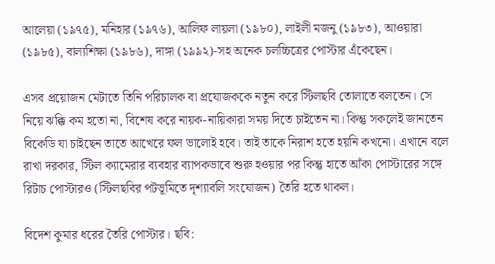আলেয়া (১৯৭৫), মনিহার (১৯৭৬), আলিফ লায়লা (১৯৮০), লাইলী মজনু (১৯৮৩), আওয়ারা (১৯৮৫), বাল্যশিক্ষা (১৯৮৬), দাঙ্গা (১৯৯২)-সহ অনেক চলচ্চিত্রের পোস্টার এঁকেছেন।

এসব প্রয়োজন মেটাতে তিনি পরিচালক বা প্রযোজককে নতুন করে স্টিলছবি তোলাতে বলতেন। সে নিয়ে ঝক্কি কম হতো না, বিশেষ করে নায়ক-নায়িকারা সময় দিতে চাইতেন না। কিন্তু সকলেই জানতেন বিকেডি যা চাইছেন তাতে আখেরে ফল ভালোই হবে। তাই তাকে নিরাশ হতে হয়নি কখনো। এখানে বলে রাখা দরকার, স্টিল ক্যামেরার ব্যবহার ব্যাপকভাবে শুরু হওয়ার পর কিন্তু হাতে আঁকা পোস্টারের সঙ্গে রিটাচ পোস্টারও (স্টিলছবির পটভূমিতে দৃশ্যাবলি সংযোজন) তৈরি হতে থাকল।

বিদেশ কুমার ধরের তৈরি পোস্টার। ছবি: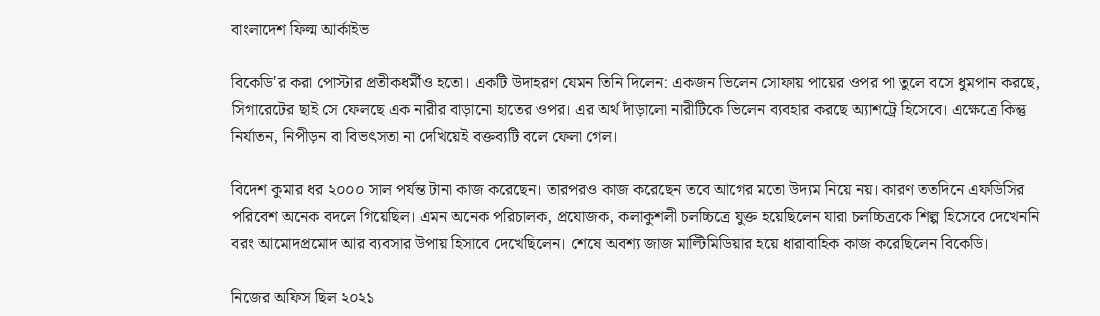বাংলাদেশ ফিল্ম আর্কাইভ

বিকেডি'র করা পোস্টার প্রতীকধর্মীও হতো। একটি উদাহরণ যেমন তিনি দিলেন: একজন ভিলেন সোফায় পায়ের ওপর পা তুলে বসে ধুমপান করছে, সিগারেটের ছাই সে ফেলছে এক নারীর বাড়ানো হাতের ওপর। এর অর্থ দাঁড়ালো নারীটিকে ভিলেন ব্যবহার করছে অ্যাশট্রে হিসেবে। এক্ষেত্রে কিন্তু নির্যাতন, নিপীড়ন বা বিভৎসতা না দেখিয়েই বক্তব্যটি বলে ফেলা গেল।

বিদেশ কুমার ধর ২০০০ সাল পর্যন্ত টানা কাজ করেছেন। তারপরও কাজ করেছেন তবে আগের মতো উদ্যম নিয়ে নয়। কারণ ততদিনে এফডিসির পরিবেশ অনেক বদলে গিয়েছিল। এমন অনেক পরিচালক, প্রযোজক, কলাকুশলী চলচ্চিত্রে যুক্ত হয়েছিলেন যারা চলচ্চিত্রকে শিল্প হিসেবে দেখেননি বরং আমোদপ্রমোদ আর ব্যবসার উপায় হিসাবে দেখেছিলেন। শেষে অবশ্য জাজ মাল্টিমিডিয়ার হয়ে ধারাবাহিক কাজ করেছিলেন বিকেডি।

নিজের অফিস ছিল ২০২১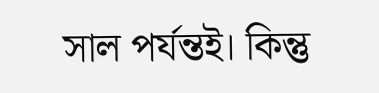সাল পর্যন্তই। কিন্তু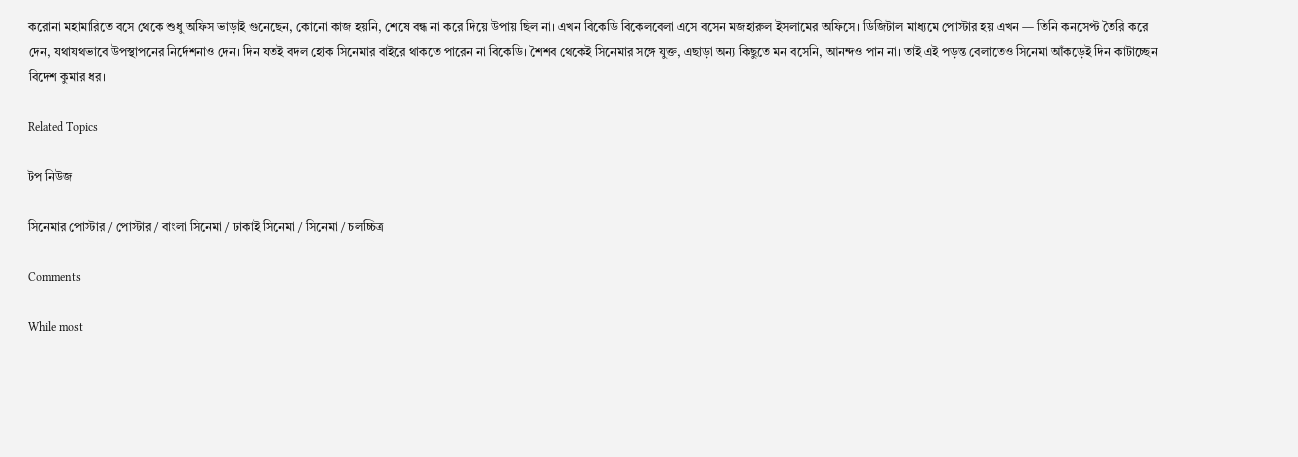করোনা মহামারিতে বসে থেকে শুধু অফিস ভাড়াই গুনেছেন, কোনো কাজ হয়নি, শেষে বন্ধ না করে দিয়ে উপায় ছিল না। এখন বিকেডি বিকেলবেলা এসে বসেন মজহারুল ইসলামের অফিসে। ডিজিটাল মাধ্যমে পোস্টার হয় এখন — তিনি কনসেপ্ট তৈরি করে দেন, যথাযথভাবে উপস্থাপনের নির্দেশনাও দেন। দিন যতই বদল হোক সিনেমার বাইরে থাকতে পারেন না বিকেডি। শৈশব থেকেই সিনেমার সঙ্গে যুক্ত, এছাড়া অন্য কিছুতে মন বসেনি, আনন্দও পান না। তাই এই পড়ন্ত বেলাতেও সিনেমা আঁকড়েই দিন কাটাচ্ছেন বিদেশ কুমার ধর।

Related Topics

টপ নিউজ

সিনেমার পোস্টার / পোস্টার / বাংলা সিনেমা / ঢাকাই সিনেমা / সিনেমা / চলচ্চিত্র

Comments

While most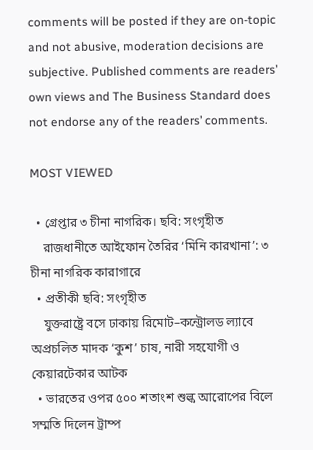comments will be posted if they are on-topic and not abusive, moderation decisions are subjective. Published comments are readers’ own views and The Business Standard does not endorse any of the readers’ comments.

MOST VIEWED

  • গ্রেপ্তার ৩ চীনা নাগরিক। ছবি: সংগৃহীত
    রাজধানীতে আইফোন তৈরির ‘মিনি কারখানা’: ৩ চীনা নাগরিক কারাগারে
  • প্রতীকী ছবি: সংগৃহীত
    যুক্তরাষ্ট্রে বসে ঢাকায় রিমোট–কন্ট্রোলড ল্যাবে অপ্রচলিত মাদক ‘কুশ’ চাষ, নারী সহযোগী ও কেয়ারটেকার আটক
  • ভারতের ওপর ৫০০ শতাংশ শুল্ক আরোপের বিলে সম্মতি দিলেন ট্রাম্প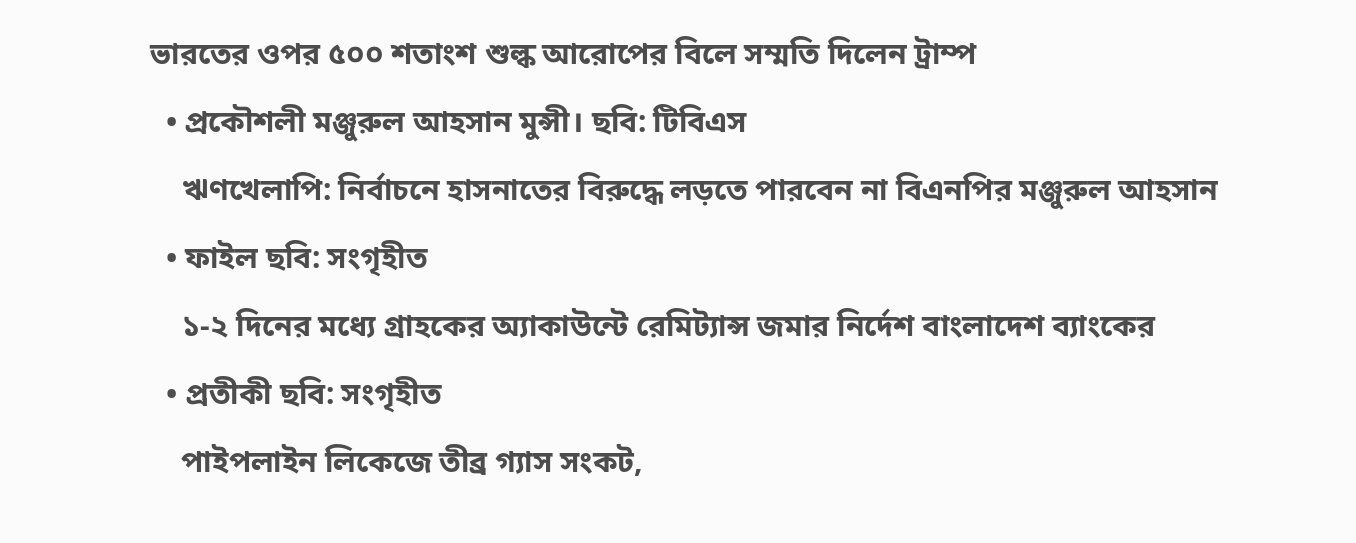ভারতের ওপর ৫০০ শতাংশ শুল্ক আরোপের বিলে সম্মতি দিলেন ট্রাম্প
  • প্রকৌশলী মঞ্জুরুল আহসান মুন্সী। ছবি: টিবিএস
    ঋণখেলাপি: নির্বাচনে হাসনাতের বিরুদ্ধে লড়তে পারবেন না বিএনপির মঞ্জুরুল আহসান
  • ফাইল ছবি: সংগৃহীত
    ১-২ দিনের মধ্যে গ্রাহকের অ্যাকাউন্টে রেমিট্যান্স জমার নির্দেশ বাংলাদেশ ব্যাংকের
  • প্রতীকী ছবি: সংগৃহীত
    পাইপলাইন লিকেজে তীব্র গ্যাস সংকট,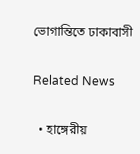ভোগান্তিতে ঢাকাবাসী

Related News

  • হাঙ্গেরীয়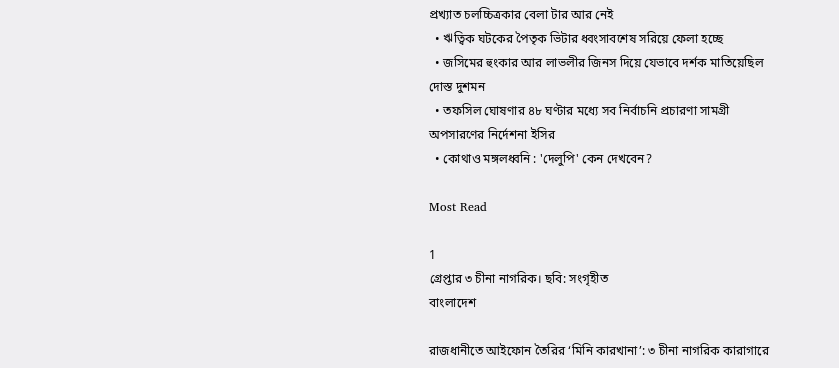প্রখ্যাত চলচ্চিত্রকার বেলা টার আর নেই
  • ঋত্বিক ঘটকের পৈতৃক ভিটার ধ্বংসাবশেষ সরিয়ে ফেলা হচ্ছে
  • জসিমের হুংকার আর লাভলীর জিনস দিয়ে যেভাবে দর্শক মাতিয়েছিল দোস্ত দুশমন
  • তফসিল ঘোষণার ৪৮ ঘণ্টার মধ্যে সব নির্বাচনি প্রচারণা সামগ্রী অপসারণের নির্দেশনা ইসির
  • কোথাও মঙ্গলধ্বনি : 'দেলুপি' কেন দেখবেন?

Most Read

1
গ্রেপ্তার ৩ চীনা নাগরিক। ছবি: সংগৃহীত
বাংলাদেশ

রাজধানীতে আইফোন তৈরির ‘মিনি কারখানা’: ৩ চীনা নাগরিক কারাগারে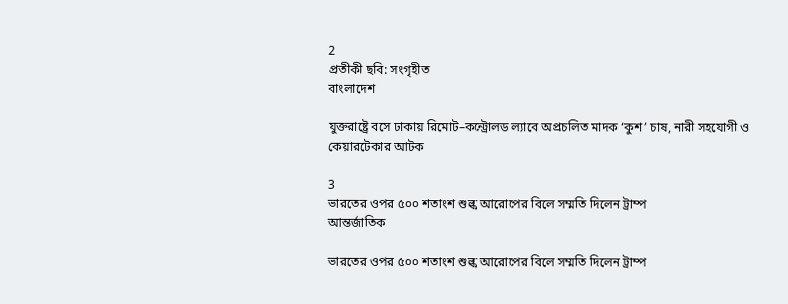2
প্রতীকী ছবি: সংগৃহীত
বাংলাদেশ

যুক্তরাষ্ট্রে বসে ঢাকায় রিমোট–কন্ট্রোলড ল্যাবে অপ্রচলিত মাদক ‘কুশ’ চাষ, নারী সহযোগী ও কেয়ারটেকার আটক

3
ভারতের ওপর ৫০০ শতাংশ শুল্ক আরোপের বিলে সম্মতি দিলেন ট্রাম্প
আন্তর্জাতিক

ভারতের ওপর ৫০০ শতাংশ শুল্ক আরোপের বিলে সম্মতি দিলেন ট্রাম্প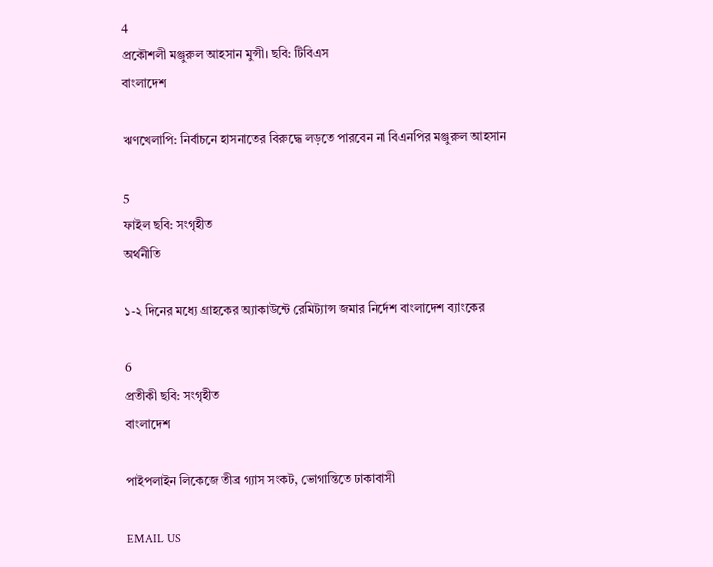4
প্রকৌশলী মঞ্জুরুল আহসান মুন্সী। ছবি: টিবিএস
বাংলাদেশ

ঋণখেলাপি: নির্বাচনে হাসনাতের বিরুদ্ধে লড়তে পারবেন না বিএনপির মঞ্জুরুল আহসান

5
ফাইল ছবি: সংগৃহীত
অর্থনীতি

১-২ দিনের মধ্যে গ্রাহকের অ্যাকাউন্টে রেমিট্যান্স জমার নির্দেশ বাংলাদেশ ব্যাংকের

6
প্রতীকী ছবি: সংগৃহীত
বাংলাদেশ

পাইপলাইন লিকেজে তীব্র গ্যাস সংকট, ভোগান্তিতে ঢাকাবাসী

EMAIL US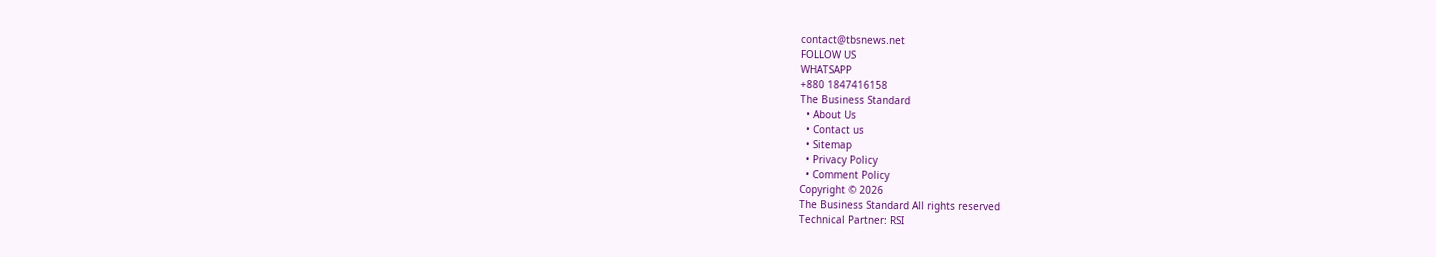contact@tbsnews.net
FOLLOW US
WHATSAPP
+880 1847416158
The Business Standard
  • About Us
  • Contact us
  • Sitemap
  • Privacy Policy
  • Comment Policy
Copyright © 2026
The Business Standard All rights reserved
Technical Partner: RSI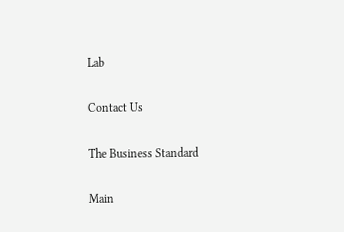Lab

Contact Us

The Business Standard

Main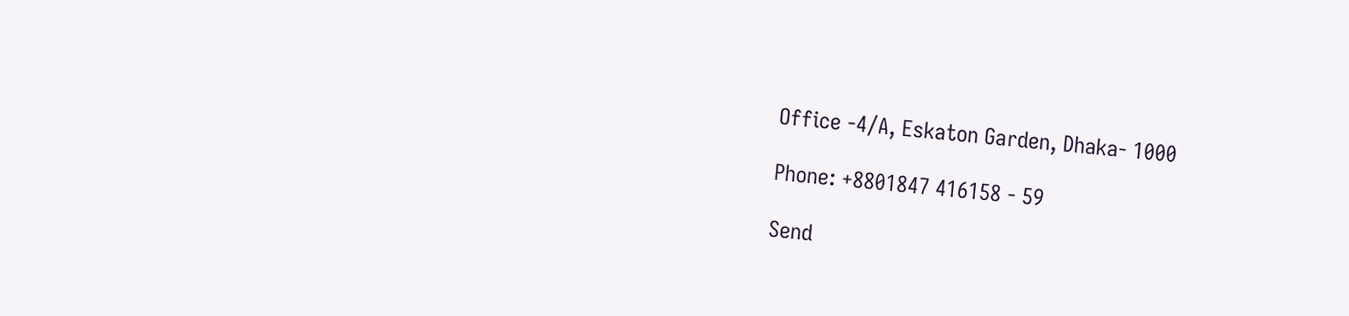Office -4/A, Eskaton Garden, Dhaka- 1000

Phone: +8801847 416158 - 59

Send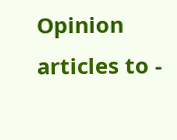Opinion articles to -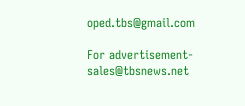oped.tbs@gmail.com

For advertisement- sales@tbsnews.net